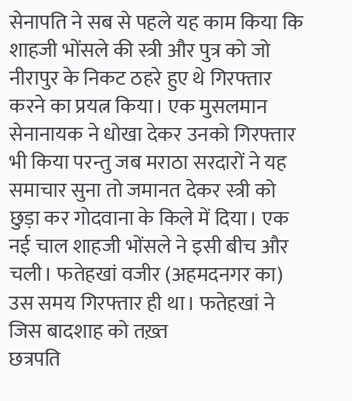सेनापति ने सब से पहले यह काम किया कि शाहजी भोंसले की स्त्री और पुत्र को जो नीरापुर के निकट ठहरे हुए थे गिरफ्तार करने का प्रयत्न किया। एक मुसलमान सेनानायक ने धोखा देकर उनको गिरफ्तार भी किया परन्तु जब मराठा सरदारों ने यह समाचार सुना तो जमानत देकर स्त्री को छुड़ा कर गोदवाना के किले में दिया। एक नई चाल शाहजी भोंसले ने इसी बीच और चली। फतेहखां वजीर (अहमदनगर का) उस समय गिरफ्तार ही था। फतेहखां ने जिस बादशाह को तख़्त
छत्रपति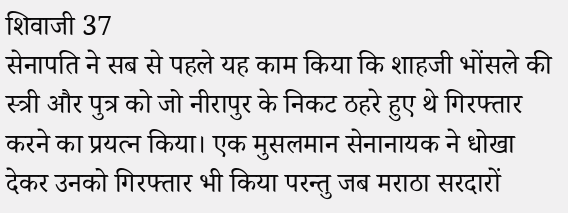शिवाजी 37
सेनापति ने सब से पहले यह काम किया कि शाहजी भोंसले की स्त्री और पुत्र को जो नीरापुर के निकट ठहरे हुए थे गिरफ्तार करने का प्रयत्न किया। एक मुसलमान सेनानायक ने धोखा देकर उनको गिरफ्तार भी किया परन्तु जब मराठा सरदारों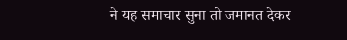ने यह समाचार सुना तो जमानत देकर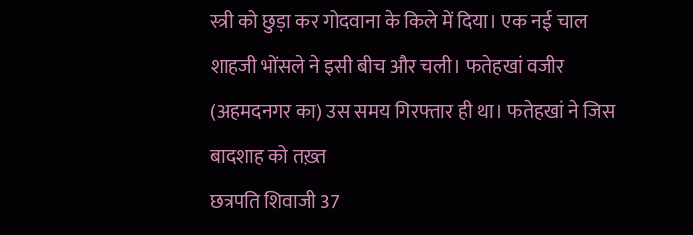स्त्री को छुड़ा कर गोदवाना के किले में दिया। एक नई चाल शाहजी भोंसले ने इसी बीच और चली। फतेहखां वजीर (अहमदनगर का) उस समय गिरफ्तार ही था। फतेहखां ने जिस बादशाह को तख़्त
छत्रपति शिवाजी 37